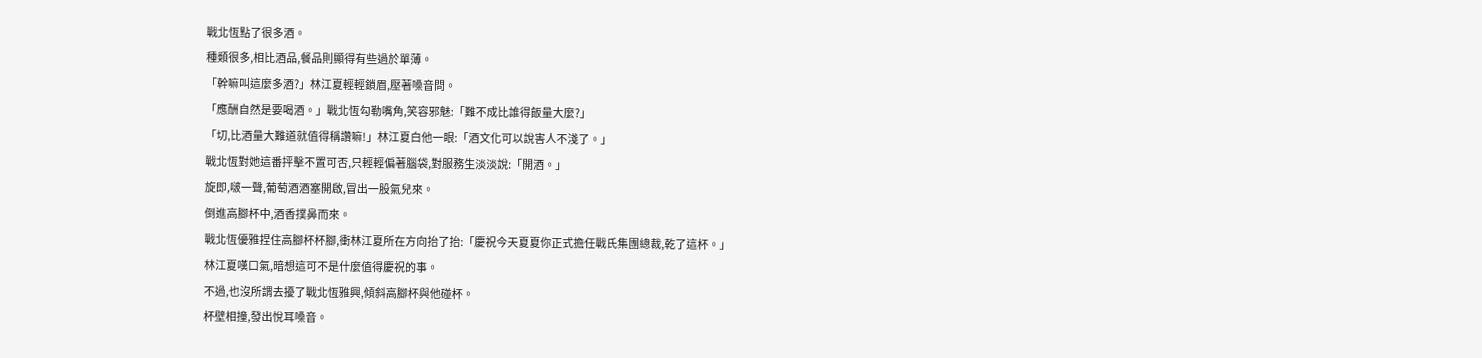戰北恆點了很多酒。
種類很多,相比酒品,餐品則顯得有些過於單薄。
「幹嘛叫這麼多酒?」林江夏輕輕鎖眉,壓著嗓音問。
「應酬自然是要喝酒。」戰北恆勾勒嘴角,笑容邪魅:「難不成比誰得飯量大麼?」
「切,比酒量大難道就值得稱讚嘛!」林江夏白他一眼:「酒文化可以說害人不淺了。」
戰北恆對她這番抨擊不置可否,只輕輕偏著腦袋,對服務生淡淡說:「開酒。」
旋即,啵一聲,葡萄酒酒塞開啟,冒出一股氣兒來。
倒進高腳杯中,酒香撲鼻而來。
戰北恆優雅捏住高腳杯杯腳,衝林江夏所在方向抬了抬:「慶祝今天夏夏你正式擔任戰氏集團總裁,乾了這杯。」
林江夏嘆口氣,暗想這可不是什麼值得慶祝的事。
不過,也沒所謂去擾了戰北恆雅興,傾斜高腳杯與他碰杯。
杯壁相撞,發出悅耳嗓音。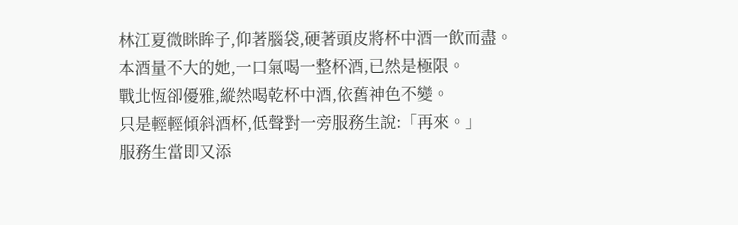林江夏微眯眸子,仰著腦袋,硬著頭皮將杯中酒一飲而盡。
本酒量不大的她,一口氣喝一整杯酒,已然是極限。
戰北恆卻優雅,縱然喝乾杯中酒,依舊神色不變。
只是輕輕傾斜酒杯,低聲對一旁服務生說:「再來。」
服務生當即又添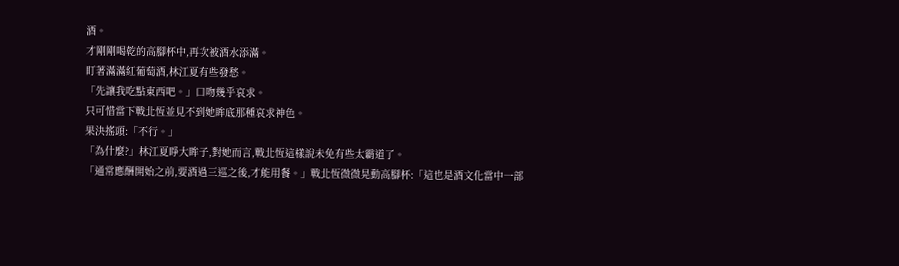酒。
才剛剛喝乾的高腳杯中,再次被酒水添滿。
盯著滿滿紅葡萄酒,林江夏有些發愁。
「先讓我吃點東西吧。」口吻幾乎哀求。
只可惜當下戰北恆並見不到她眸底那種哀求神色。
果決搖頭:「不行。」
「為什麼?」林江夏睜大眸子,對她而言,戰北恆這樣說未免有些太霸道了。
「通常應酬開始之前,要酒過三巡之後,才能用餐。」戰北恆微微晃動高腳杯:「這也是酒文化當中一部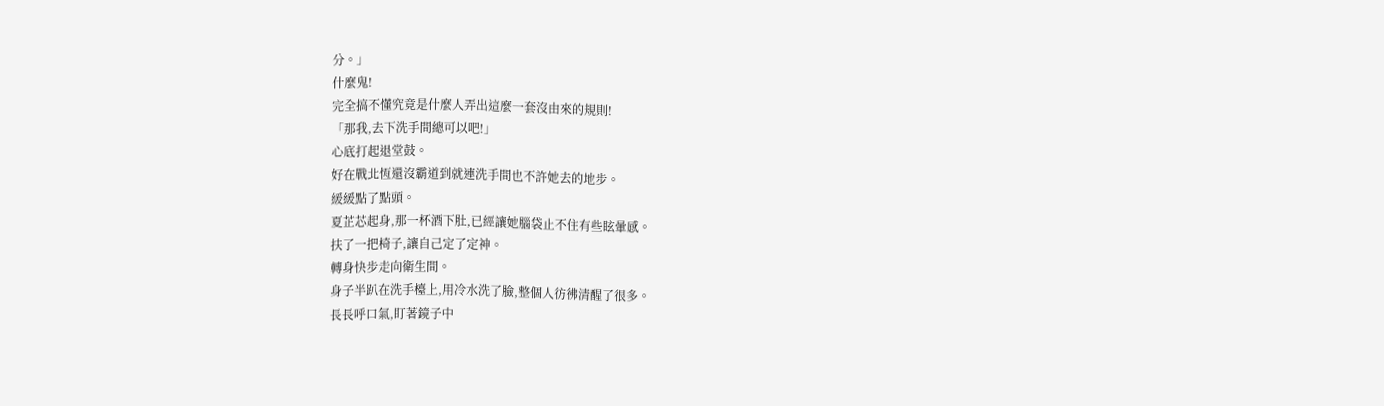分。」
什麼鬼!
完全搞不懂究竟是什麼人弄出這麼一套沒由來的規則!
「那我,去下洗手間總可以吧!」
心底打起退堂鼓。
好在戰北恆還沒霸道到就連洗手間也不許她去的地步。
緩緩點了點頭。
夏芷芯起身,那一杯酒下肚,已經讓她腦袋止不住有些眩暈感。
扶了一把椅子,讓自己定了定神。
轉身快步走向衛生間。
身子半趴在洗手檯上,用冷水洗了臉,整個人彷彿清醒了很多。
長長呼口氣,盯著鏡子中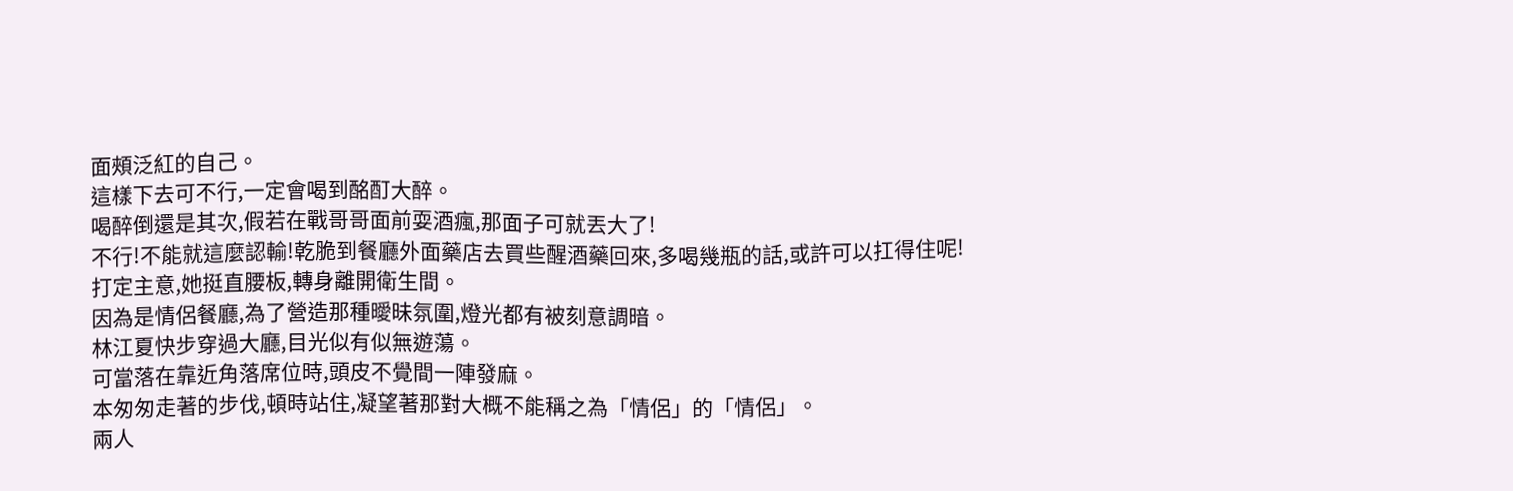面頰泛紅的自己。
這樣下去可不行,一定會喝到酩酊大醉。
喝醉倒還是其次,假若在戰哥哥面前耍酒瘋,那面子可就丟大了!
不行!不能就這麼認輸!乾脆到餐廳外面藥店去買些醒酒藥回來,多喝幾瓶的話,或許可以扛得住呢!
打定主意,她挺直腰板,轉身離開衛生間。
因為是情侶餐廳,為了營造那種曖昧氛圍,燈光都有被刻意調暗。
林江夏快步穿過大廳,目光似有似無遊蕩。
可當落在靠近角落席位時,頭皮不覺間一陣發麻。
本匆匆走著的步伐,頓時站住,凝望著那對大概不能稱之為「情侶」的「情侶」。
兩人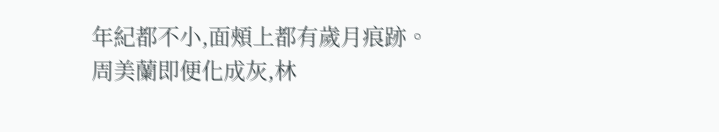年紀都不小,面頰上都有歲月痕跡。
周美蘭即便化成灰,林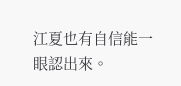江夏也有自信能一眼認出來。